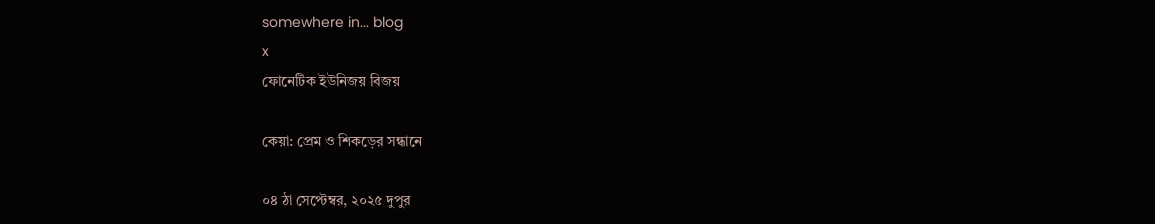somewhere in... blog
x
ফোনেটিক ইউনিজয় বিজয়

কেয়া: প্রেম ও শিকড়ের সন্ধানে

০৪ ঠা সেপ্টেম্বর, ২০২৫ দুপুর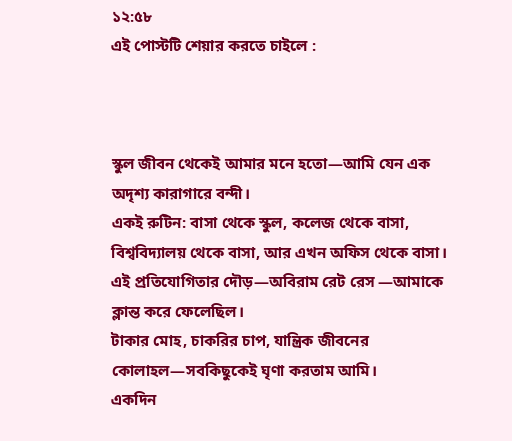১২:৫৮
এই পোস্টটি শেয়ার করতে চাইলে :



স্কুল জীবন থেকেই আমার মনে হতো—আমি যেন এক অদৃশ্য কারাগারে বন্দী।
একই রুটিন: বাসা থেকে স্কুল, কলেজ থেকে বাসা, বিশ্ববিদ্যালয় থেকে বাসা, আর এখন অফিস থেকে বাসা।
এই প্রতিযোগিতার দৌড়—অবিরাম রেট রেস —আমাকে ক্লান্ত করে ফেলেছিল।
টাকার মোহ, চাকরির চাপ, যান্ত্রিক জীবনের কোলাহল—সবকিছুকেই ঘৃণা করতাম আমি।
একদিন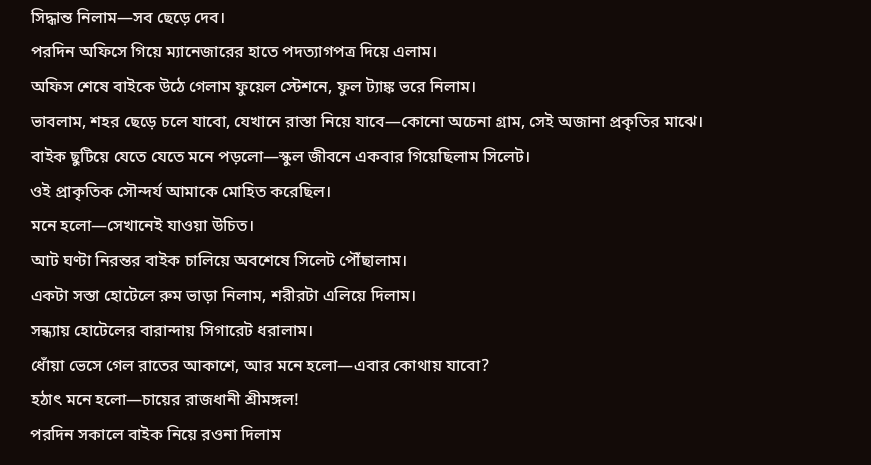সিদ্ধান্ত নিলাম—সব ছেড়ে দেব।
পরদিন অফিসে গিয়ে ম্যানেজারের হাতে পদত্যাগপত্র দিয়ে এলাম।
অফিস শেষে বাইকে উঠে গেলাম ফুয়েল স্টেশনে, ফুল ট্যাঙ্ক ভরে নিলাম।
ভাবলাম, শহর ছেড়ে চলে যাবো, যেখানে রাস্তা নিয়ে যাবে—কোনো অচেনা গ্রাম, সেই অজানা প্রকৃতির মাঝে।
বাইক ছুটিয়ে যেতে যেতে মনে পড়লো—স্কুল জীবনে একবার গিয়েছিলাম সিলেট।
ওই প্রাকৃতিক সৌন্দর্য আমাকে মোহিত করেছিল।
মনে হলো—সেখানেই যাওয়া উচিত।
আট ঘণ্টা নিরন্তর বাইক চালিয়ে অবশেষে সিলেট পৌঁছালাম।
একটা সস্তা হোটেলে রুম ভাড়া নিলাম, শরীরটা এলিয়ে দিলাম।
সন্ধ্যায় হোটেলের বারান্দায় সিগারেট ধরালাম।
ধোঁয়া ভেসে গেল রাতের আকাশে, আর মনে হলো—এবার কোথায় যাবো?
হঠাৎ মনে হলো—চায়ের রাজধানী শ্রীমঙ্গল!
পরদিন সকালে বাইক নিয়ে রওনা দিলাম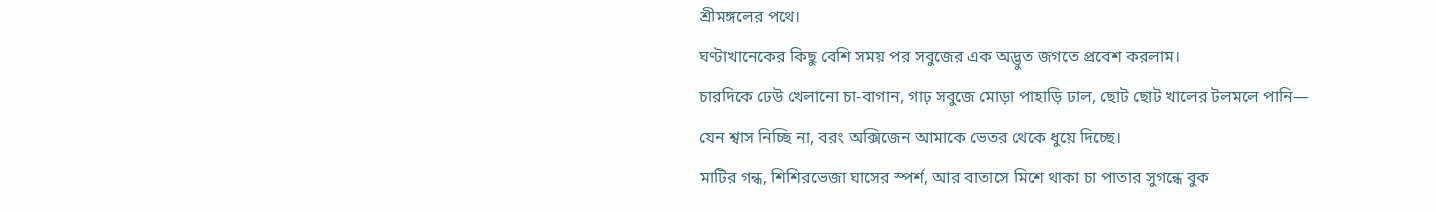শ্রীমঙ্গলের পথে।
ঘণ্টাখানেকের কিছু বেশি সময় পর সবুজের এক অদ্ভুত জগতে প্রবেশ করলাম।
চারদিকে ঢেউ খেলানো চা-বাগান, গাঢ় সবুজে মোড়া পাহাড়ি ঢাল, ছোট ছোট খালের টলমলে পানি—
যেন শ্বাস নিচ্ছি না, বরং অক্সিজেন আমাকে ভেতর থেকে ধুয়ে দিচ্ছে।
মাটির গন্ধ, শিশিরভেজা ঘাসের স্পর্শ, আর বাতাসে মিশে থাকা চা পাতার সুগন্ধে বুক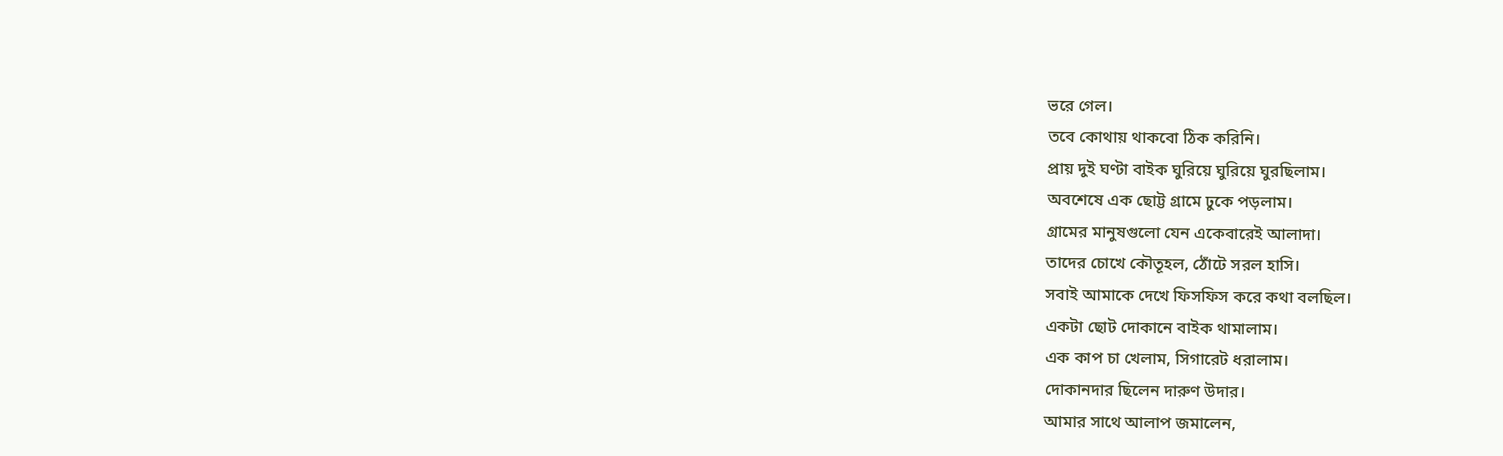ভরে গেল।
তবে কোথায় থাকবো ঠিক করিনি।
প্রায় দুই ঘণ্টা বাইক ঘুরিয়ে ঘুরিয়ে ঘুরছিলাম।
অবশেষে এক ছোট্ট গ্রামে ঢুকে পড়লাম।
গ্রামের মানুষগুলো যেন একেবারেই আলাদা।
তাদের চোখে কৌতূহল, ঠোঁটে সরল হাসি।
সবাই আমাকে দেখে ফিসফিস করে কথা বলছিল।
একটা ছোট দোকানে বাইক থামালাম।
এক কাপ চা খেলাম, সিগারেট ধরালাম।
দোকানদার ছিলেন দারুণ উদার।
আমার সাথে আলাপ জমালেন,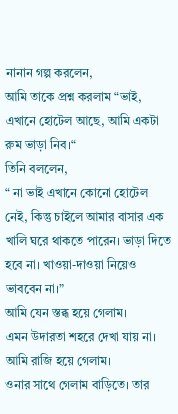নানান গল্প করলেন,
আমি তাকে প্রশ্ন করলাম “ভাই, এখানে হোটেল আছে, আমি একটা রুম ভাড়া নিব।“
তিনি বললেন,
“ না ভাই এখানে কোনো হোটেল নেই, কিন্তু চাইলে আমার বাসার এক খালি ঘরে থাকতে পারেন। ভাড়া দিতে হবে না। খাওয়া-দাওয়া নিয়েও ভাববেন না।”
আমি যেন স্তব্ধ হয়ে গেলাম।
এমন উদারতা শহরে দেখা যায় না।
আমি রাজি হয়ে গেলাম।
ওনার সাথে গেলাম বাড়িতে। তার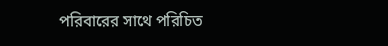পরিবারের সাথে পরিচিত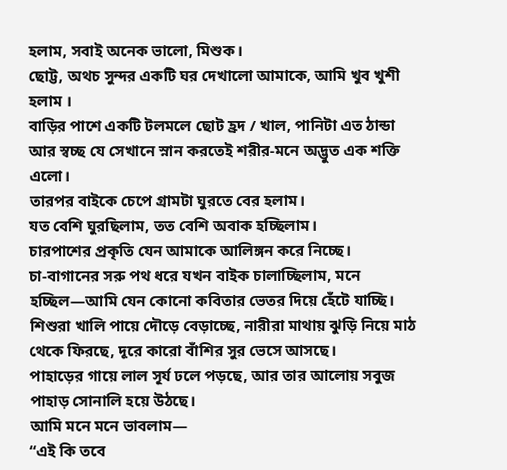হলাম, সবাই অনেক ভালো, মিশুক।
ছোট্ট, অথচ সুন্দর একটি ঘর দেখালো আমাকে, আমি খুব খুশী হলাম ।
বাড়ির পাশে একটি টলমলে ছোট হ্রদ / খাল, পানিটা এত ঠান্ডা আর স্বচ্ছ যে সেখানে স্নান করতেই শরীর-মনে অদ্ভুত এক শক্তি এলো।
তারপর বাইকে চেপে গ্রামটা ঘুরতে বের হলাম।
যত বেশি ঘুরছিলাম, তত বেশি অবাক হচ্ছিলাম।
চারপাশের প্রকৃতি যেন আমাকে আলিঙ্গন করে নিচ্ছে।
চা-বাগানের সরু পথ ধরে যখন বাইক চালাচ্ছিলাম, মনে হচ্ছিল—আমি যেন কোনো কবিতার ভেতর দিয়ে হেঁটে যাচ্ছি।
শিশুরা খালি পায়ে দৌড়ে বেড়াচ্ছে, নারীরা মাথায় ঝুড়ি নিয়ে মাঠ থেকে ফিরছে, দূরে কারো বাঁশির সুর ভেসে আসছে।
পাহাড়ের গায়ে লাল সূর্য ঢলে পড়ছে, আর তার আলোয় সবুজ পাহাড় সোনালি হয়ে উঠছে।
আমি মনে মনে ভাবলাম—
“এই কি তবে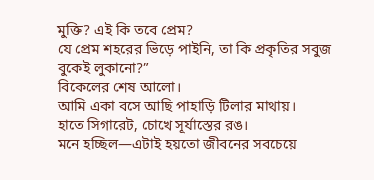মুক্তি? এই কি তবে প্রেম?
যে প্রেম শহরের ভিড়ে পাইনি, তা কি প্রকৃতির সবুজ বুকেই লুকানো?”
বিকেলের শেষ আলো।
আমি একা বসে আছি পাহাড়ি টিলার মাথায়।
হাতে সিগারেট, চোখে সূর্যাস্তের রঙ।
মনে হচ্ছিল—এটাই হয়তো জীবনের সবচেয়ে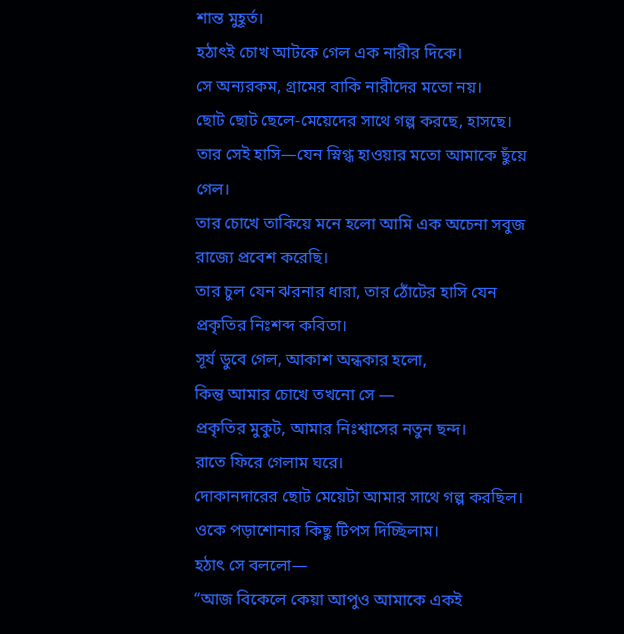শান্ত মুহূর্ত।
হঠাৎই চোখ আটকে গেল এক নারীর দিকে।
সে অন্যরকম, গ্রামের বাকি নারীদের মতো নয়।
ছোট ছোট ছেলে-মেয়েদের সাথে গল্প করছে, হাসছে।
তার সেই হাসি—যেন স্নিগ্ধ হাওয়ার মতো আমাকে ছুঁয়ে গেল।
তার চোখে তাকিয়ে মনে হলো আমি এক অচেনা সবুজ রাজ্যে প্রবেশ করেছি।
তার চুল যেন ঝরনার ধারা, তার ঠোঁটের হাসি যেন প্রকৃতির নিঃশব্দ কবিতা।
সূর্য ডুবে গেল, আকাশ অন্ধকার হলো,
কিন্তু আমার চোখে তখনো সে —
প্রকৃতির মুকুট, আমার নিঃশ্বাসের নতুন ছন্দ।
রাতে ফিরে গেলাম ঘরে।
দোকানদারের ছোট মেয়েটা আমার সাথে গল্প করছিল।
ওকে পড়াশোনার কিছু টিপস দিচ্ছিলাম।
হঠাৎ সে বললো—
“আজ বিকেলে কেয়া আপুও আমাকে একই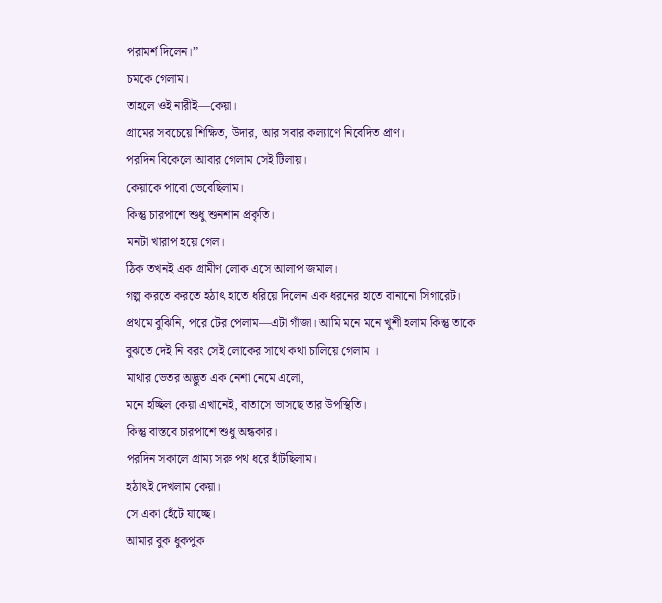পরামর্শ দিলেন।”
চমকে গেলাম।
তাহলে ওই নারীই—কেয়া।
গ্রামের সবচেয়ে শিক্ষিত, উদার, আর সবার কল্যাণে নিবেদিত প্রাণ।
পরদিন বিকেলে আবার গেলাম সেই টিলায়।
কেয়াকে পাবো ভেবেছিলাম।
কিন্তু চারপাশে শুধু শুনশান প্রকৃতি।
মনটা খারাপ হয়ে গেল।
ঠিক তখনই এক গ্রামীণ লোক এসে আলাপ জমাল।
গল্প করতে করতে হঠাৎ হাতে ধরিয়ে দিলেন এক ধরনের হাতে বানানো সিগারেট।
প্রথমে বুঝিনি, পরে টের পেলাম—এটা গাঁজা। আমি মনে মনে খুশী হলাম কিন্তু তাকে বুঝতে দেই নি বরং সেই লোকের সাথে কথা চালিয়ে গেলাম ।
মাথার ভেতর অদ্ভুত এক নেশা নেমে এলো,
মনে হচ্ছিল কেয়া এখানেই, বাতাসে ভাসছে তার উপস্থিতি।
কিন্তু বাস্তবে চারপাশে শুধু অন্ধকার।
পরদিন সকালে গ্রাম্য সরু পথ ধরে হাঁটছিলাম।
হঠাৎই দেখলাম কেয়া।
সে একা হেঁটে যাচ্ছে।
আমার বুক ধুকপুক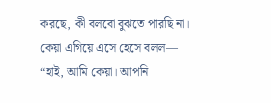করছে, কী বলবো বুঝতে পারছি না।
কেয়া এগিয়ে এসে হেসে বলল—
“হাই, আমি কেয়া। আপনি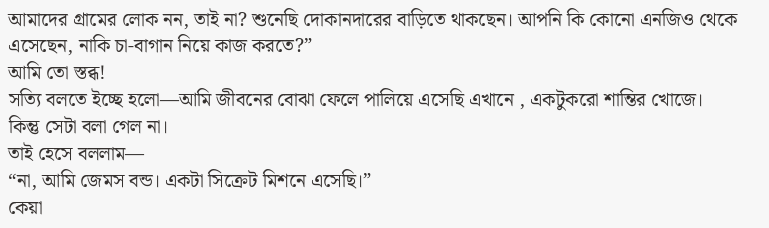আমাদের গ্রামের লোক নন, তাই না? শুনেছি দোকানদারের বাড়িতে থাকছেন। আপনি কি কোনো এনজিও থেকে এসেছেন, নাকি চা-বাগান নিয়ে কাজ করতে?”
আমি তো স্তব্ধ!
সত্যি বলতে ইচ্ছে হলো—আমি জীবনের বোঝা ফেলে পালিয়ে এসেছি এখানে , একটুকরো শান্তির খোজে।
কিন্তু সেটা বলা গেল না।
তাই হেসে বললাম—
“না, আমি জেমস বন্ড। একটা সিক্রেট মিশনে এসেছি।”
কেয়া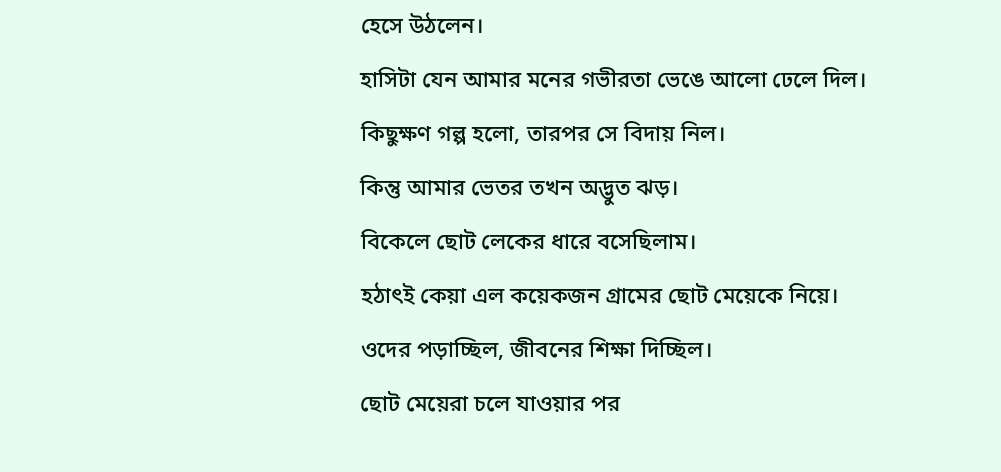হেসে উঠলেন।
হাসিটা যেন আমার মনের গভীরতা ভেঙে আলো ঢেলে দিল।
কিছুক্ষণ গল্প হলো, তারপর সে বিদায় নিল।
কিন্তু আমার ভেতর তখন অদ্ভুত ঝড়।
বিকেলে ছোট লেকের ধারে বসেছিলাম।
হঠাৎই কেয়া এল কয়েকজন গ্রামের ছোট মেয়েকে নিয়ে।
ওদের পড়াচ্ছিল, জীবনের শিক্ষা দিচ্ছিল।
ছোট মেয়েরা চলে যাওয়ার পর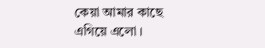কেয়া আমার কাছে এগিয়ে এলো ।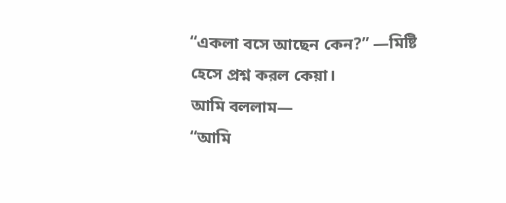“একলা বসে আছেন কেন?” —মিষ্টি হেসে প্রশ্ন করল কেয়া।
আমি বললাম—
“আমি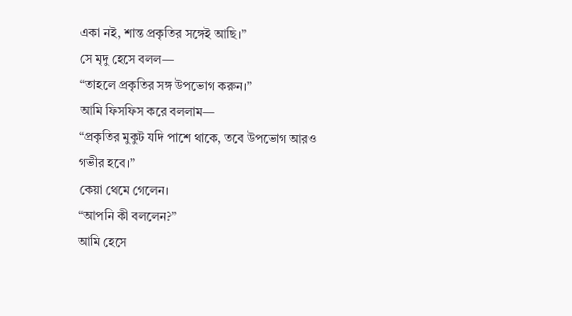একা নই, শান্ত প্রকৃতির সঙ্গেই আছি।”
সে মৃদু হেসে বলল—
“তাহলে প্রকৃতির সঙ্গ উপভোগ করুন।”
আমি ফিসফিস করে বললাম—
“প্রকৃতির মুকুট যদি পাশে থাকে, তবে উপভোগ আরও গভীর হবে।”
কেয়া থেমে গেলেন।
“আপনি কী বললেন?”
আমি হেসে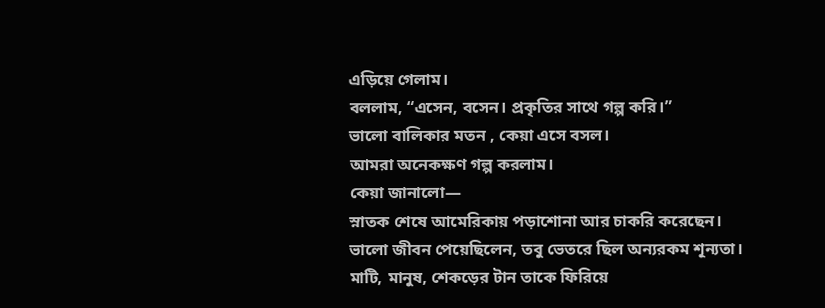এড়িয়ে গেলাম।
বললাম, “এসেন, বসেন। প্রকৃতির সাথে গল্প করি।”
ভালো বালিকার মতন , কেয়া এসে বসল।
আমরা অনেকক্ষণ গল্প করলাম।
কেয়া জানালো—
স্নাতক শেষে আমেরিকায় পড়াশোনা আর চাকরি করেছেন।
ভালো জীবন পেয়েছিলেন, তবু ভেতরে ছিল অন্যরকম শূন্যতা।
মাটি, মানুষ, শেকড়ের টান তাকে ফিরিয়ে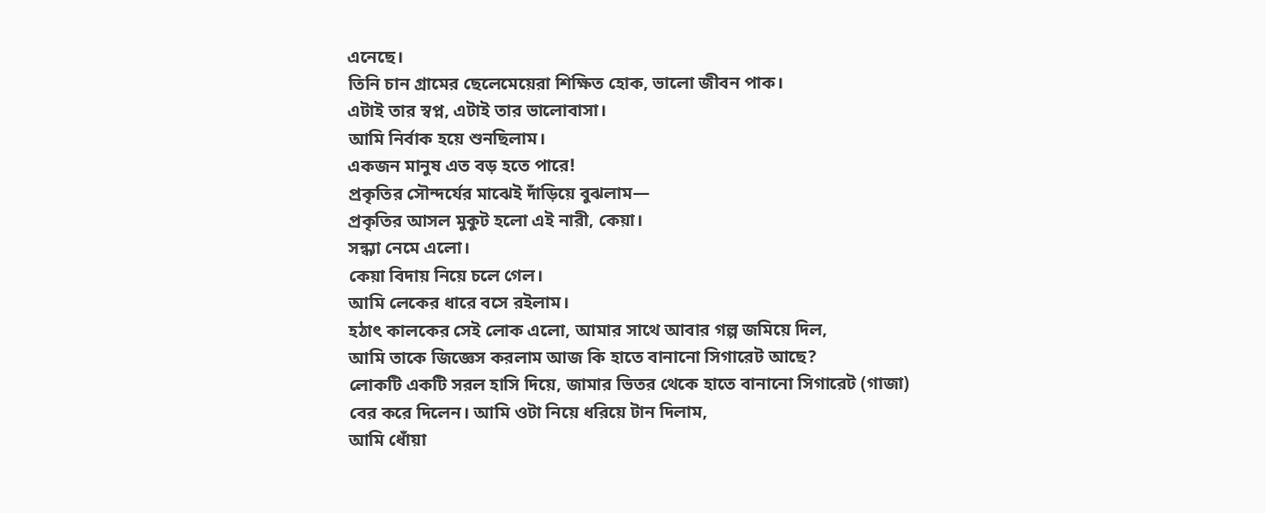এনেছে।
তিনি চান গ্রামের ছেলেমেয়েরা শিক্ষিত হোক, ভালো জীবন পাক।
এটাই তার স্বপ্ন, এটাই তার ভালোবাসা।
আমি নির্বাক হয়ে শুনছিলাম।
একজন মানুষ এত বড় হতে পারে!
প্রকৃতির সৌন্দর্যের মাঝেই দাঁড়িয়ে বুঝলাম—
প্রকৃতির আসল মুকুট হলো এই নারী, কেয়া।
সন্ধ্যা নেমে এলো।
কেয়া বিদায় নিয়ে চলে গেল।
আমি লেকের ধারে বসে রইলাম।
হঠাৎ কালকের সেই লোক এলো, আমার সাথে আবার গল্প জমিয়ে দিল,
আমি তাকে জিজ্ঞেস করলাম আজ কি হাতে বানানো সিগারেট আছে?
লোকটি একটি সরল হাসি দিয়ে, জামার ভিতর থেকে হাতে বানানো সিগারেট (গাজা) বের করে দিলেন। আমি ওটা নিয়ে ধরিয়ে টান দিলাম,
আমি ধোঁয়া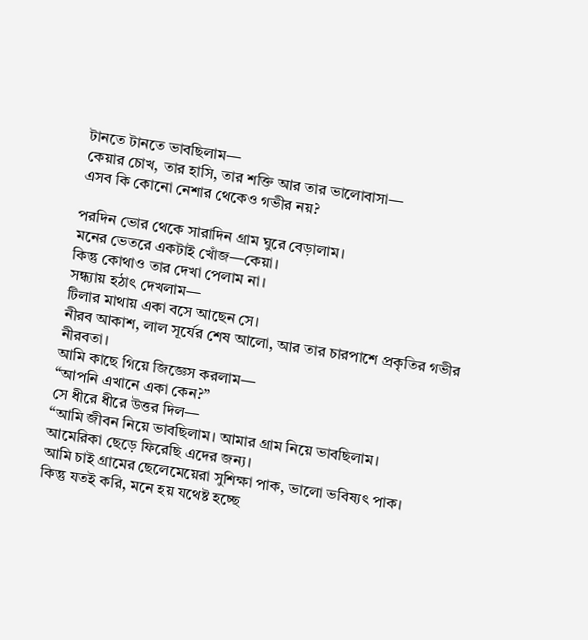টানতে টানতে ভাবছিলাম—
কেয়ার চোখ, তার হাসি, তার শক্তি আর তার ভালোবাসা—
এসব কি কোনো নেশার থেকেও গভীর নয়?

পরদিন ভোর থেকে সারাদিন গ্রাম ঘুরে বেড়ালাম।
মনের ভেতরে একটাই খোঁজ—কেয়া।
কিন্তু কোথাও তার দেখা পেলাম না।
সন্ধ্যায় হঠাৎ দেখলাম—
টিলার মাথায় একা বসে আছেন সে।
নীরব আকাশ, লাল সূর্যের শেষ আলো, আর তার চারপাশে প্রকৃতির গভীর নীরবতা।
আমি কাছে গিয়ে জিজ্ঞেস করলাম—
“আপনি এখানে একা কেন?”
সে ধীরে ধীরে উত্তর দিল—
“আমি জীবন নিয়ে ভাবছিলাম। আমার গ্রাম নিয়ে ভাবছিলাম।
আমেরিকা ছেড়ে ফিরেছি এদের জন্য।
আমি চাই গ্রামের ছেলেমেয়েরা সুশিক্ষা পাক, ভালো ভবিষ্যৎ পাক।
কিন্তু যতই করি, মনে হয় যথেষ্ট হচ্ছে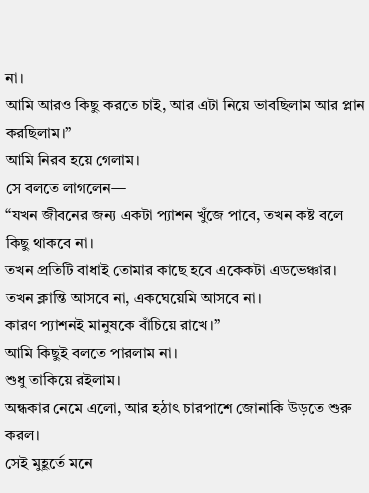না।
আমি আরও কিছু করতে চাই, আর এটা নিয়ে ভাবছিলাম আর প্লান করছিলাম।”
আমি নিরব হয়ে গেলাম।
সে বলতে লাগলেন—
“যখন জীবনের জন্য একটা প্যাশন খুঁজে পাবে, তখন কষ্ট বলে কিছু থাকবে না।
তখন প্রতিটি বাধাই তোমার কাছে হবে একেকটা এডভেঞ্চার।
তখন ক্লান্তি আসবে না, একঘেয়েমি আসবে না।
কারণ প্যাশনই মানুষকে বাঁচিয়ে রাখে।”
আমি কিছুই বলতে পারলাম না।
শুধু তাকিয়ে রইলাম।
অন্ধকার নেমে এলো, আর হঠাৎ চারপাশে জোনাকি উড়তে শুরু করল।
সেই মুহূর্তে মনে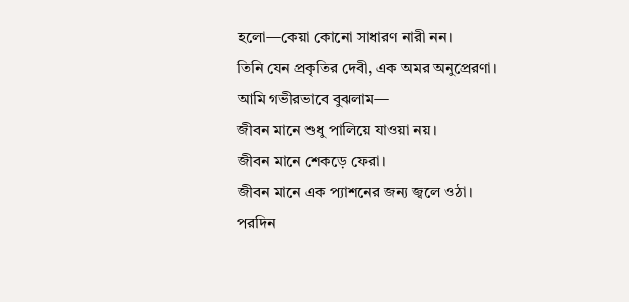হলো—কেয়া কোনো সাধারণ নারী নন।
তিনি যেন প্রকৃতির দেবী, এক অমর অনুপ্রেরণা।
আমি গভীরভাবে বুঝলাম—
জীবন মানে শুধু পালিয়ে যাওয়া নয়।
জীবন মানে শেকড়ে ফেরা।
জীবন মানে এক প্যাশনের জন্য জ্বলে ওঠা।
পরদিন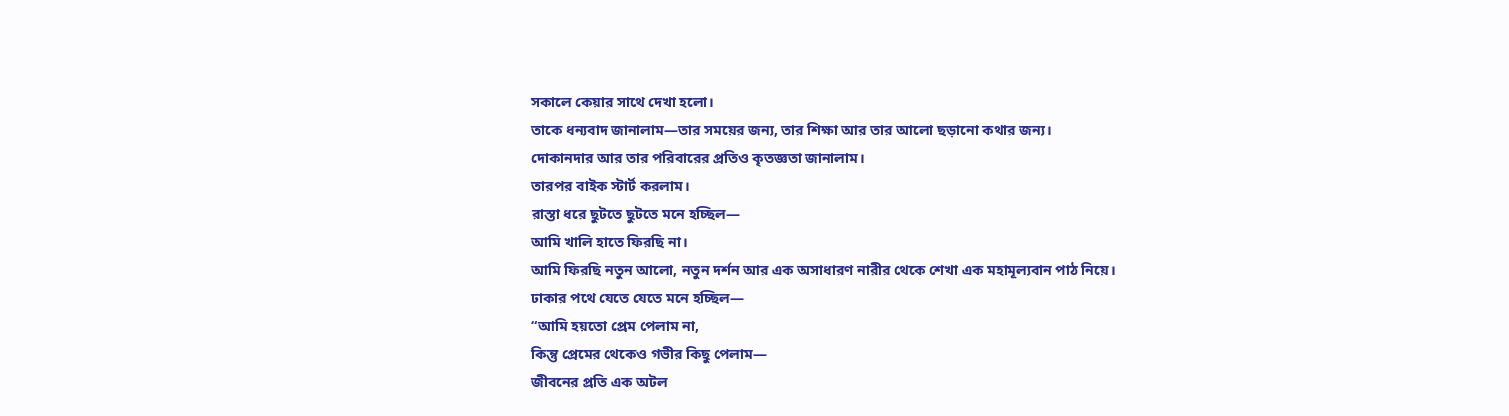সকালে কেয়ার সাথে দেখা হলো।
তাকে ধন্যবাদ জানালাম—তার সময়ের জন্য, তার শিক্ষা আর তার আলো ছড়ানো কথার জন্য।
দোকানদার আর তার পরিবারের প্রতিও কৃতজ্ঞতা জানালাম।
তারপর বাইক স্টার্ট করলাম।
রাস্তা ধরে ছুটতে ছুটতে মনে হচ্ছিল—
আমি খালি হাতে ফিরছি না।
আমি ফিরছি নতুন আলো, নতুন দর্শন আর এক অসাধারণ নারীর থেকে শেখা এক মহামূল্যবান পাঠ নিয়ে।
ঢাকার পথে যেতে যেতে মনে হচ্ছিল—
“আমি হয়তো প্রেম পেলাম না,
কিন্তু প্রেমের থেকেও গভীর কিছু পেলাম—
জীবনের প্রতি এক অটল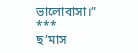ভালোবাসা।”
***
ছ’মাস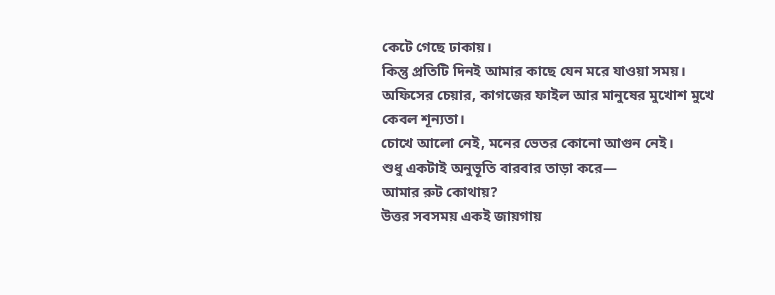কেটে গেছে ঢাকায়।
কিন্তু প্রতিটি দিনই আমার কাছে যেন মরে যাওয়া সময়।
অফিসের চেয়ার, কাগজের ফাইল আর মানুষের মুখোশ মুখে কেবল শূন্যতা।
চোখে আলো নেই, মনের ভেতর কোনো আগুন নেই।
শুধু একটাই অনুভূতি বারবার তাড়া করে—
আমার রুট কোথায়?
উত্তর সবসময় একই জায়গায়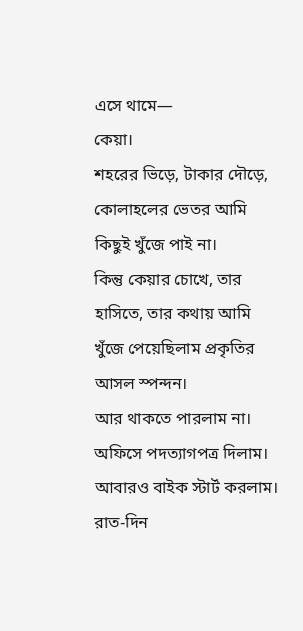এসে থামে—
কেয়া।
শহরের ভিড়ে, টাকার দৌড়ে, কোলাহলের ভেতর আমি কিছুই খুঁজে পাই না।
কিন্তু কেয়ার চোখে, তার হাসিতে, তার কথায় আমি খুঁজে পেয়েছিলাম প্রকৃতির আসল স্পন্দন।
আর থাকতে পারলাম না।
অফিসে পদত্যাগপত্র দিলাম।
আবারও বাইক স্টার্ট করলাম।
রাত-দিন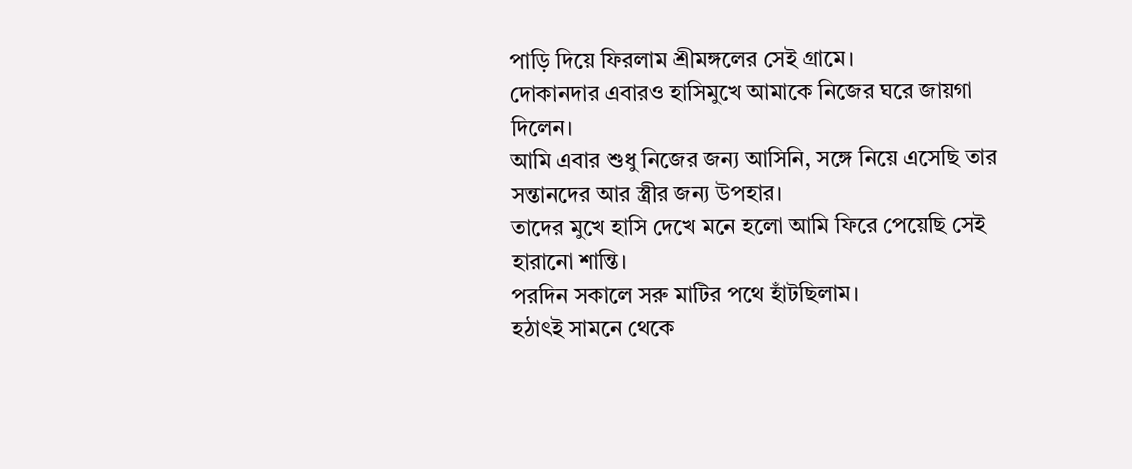পাড়ি দিয়ে ফিরলাম শ্রীমঙ্গলের সেই গ্রামে।
দোকানদার এবারও হাসিমুখে আমাকে নিজের ঘরে জায়গা দিলেন।
আমি এবার শুধু নিজের জন্য আসিনি, সঙ্গে নিয়ে এসেছি তার সন্তানদের আর স্ত্রীর জন্য উপহার।
তাদের মুখে হাসি দেখে মনে হলো আমি ফিরে পেয়েছি সেই হারানো শান্তি।
পরদিন সকালে সরু মাটির পথে হাঁটছিলাম।
হঠাৎই সামনে থেকে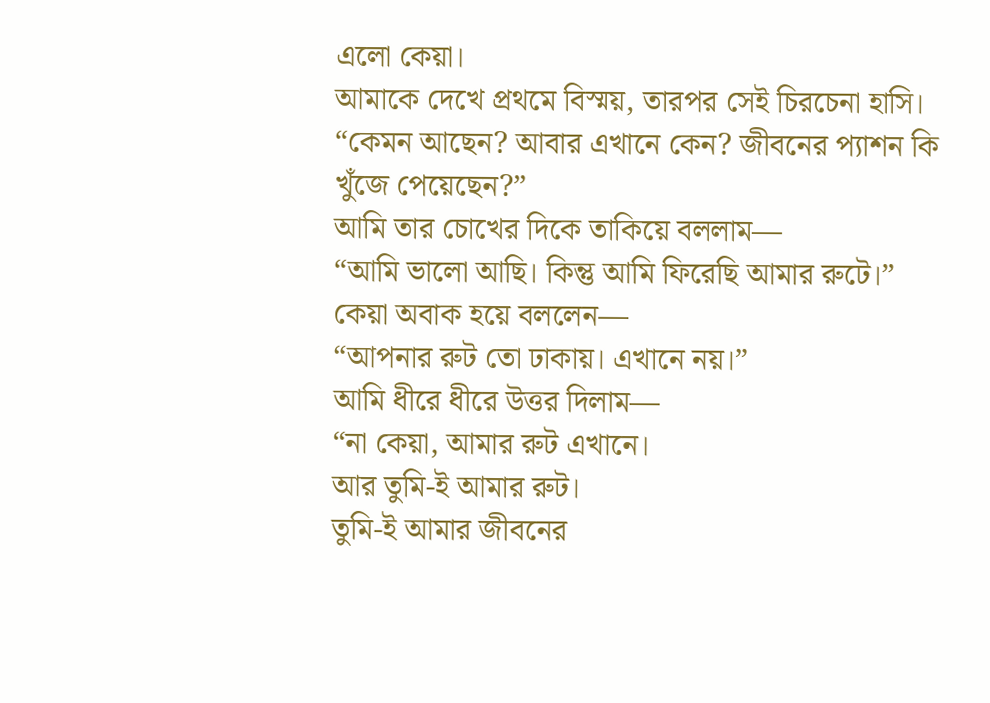এলো কেয়া।
আমাকে দেখে প্রথমে বিস্ময়, তারপর সেই চিরচেনা হাসি।
“কেমন আছেন? আবার এখানে কেন? জীবনের প্যাশন কি খুঁজে পেয়েছেন?”
আমি তার চোখের দিকে তাকিয়ে বললাম—
“আমি ভালো আছি। কিন্তু আমি ফিরেছি আমার রুটে।”
কেয়া অবাক হয়ে বললেন—
“আপনার রুট তো ঢাকায়। এখানে নয়।”
আমি ধীরে ধীরে উত্তর দিলাম—
“না কেয়া, আমার রুট এখানে।
আর তুমি-ই আমার রুট।
তুমি-ই আমার জীবনের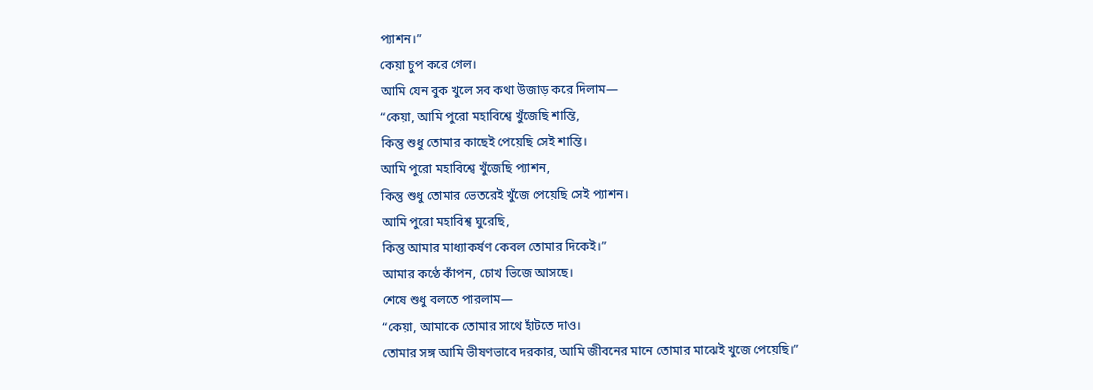প্যাশন।”
কেয়া চুপ করে গেল।
আমি যেন বুক খুলে সব কথা উজাড় করে দিলাম—
“কেয়া, আমি পুরো মহাবিশ্বে খুঁজেছি শান্তি,
কিন্তু শুধু তোমার কাছেই পেয়েছি সেই শান্তি।
আমি পুরো মহাবিশ্বে খুঁজেছি প্যাশন,
কিন্তু শুধু তোমার ভেতরেই খুঁজে পেয়েছি সেই প্যাশন।
আমি পুরো মহাবিশ্ব ঘুরেছি,
কিন্তু আমার মাধ্যাকর্ষণ কেবল তোমার দিকেই।”
আমার কণ্ঠে কাঁপন, চোখ ভিজে আসছে।
শেষে শুধু বলতে পারলাম—
“কেয়া, আমাকে তোমার সাথে হাঁটতে দাও।
তোমার সঙ্গ আমি ভীষণভাবে দরকার, আমি জীবনের মানে তোমার মাঝেই খুজে পেয়েছি।”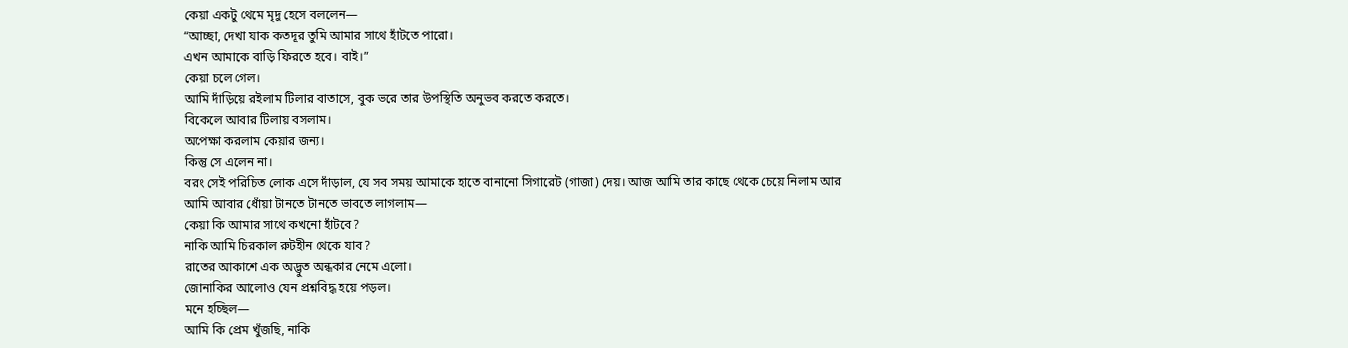কেয়া একটু থেমে মৃদু হেসে বললেন—
“আচ্ছা, দেখা যাক কতদূর তুমি আমার সাথে হাঁটতে পারো।
এখন আমাকে বাড়ি ফিরতে হবে। বাই।”
কেয়া চলে গেল।
আমি দাঁড়িয়ে রইলাম টিলার বাতাসে, বুক ভরে তার উপস্থিতি অনুভব করতে করতে।
বিকেলে আবার টিলায় বসলাম।
অপেক্ষা করলাম কেয়ার জন্য।
কিন্তু সে এলেন না।
বরং সেই পরিচিত লোক এসে দাঁড়াল, যে সব সময় আমাকে হাতে বানানো সিগারেট (গাজা) দেয়। আজ আমি তার কাছে থেকে চেয়ে নিলাম আর
আমি আবার ধোঁয়া টানতে টানতে ভাবতে লাগলাম—
কেয়া কি আমার সাথে কখনো হাঁটবে?
নাকি আমি চিরকাল রুটহীন থেকে যাব?
রাতের আকাশে এক অদ্ভুত অন্ধকার নেমে এলো।
জোনাকির আলোও যেন প্রশ্নবিদ্ধ হয়ে পড়ল।
মনে হচ্ছিল—
আমি কি প্রেম খুঁজছি, নাকি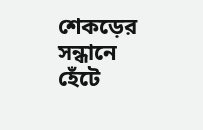শেকড়ের সন্ধানে হেঁটে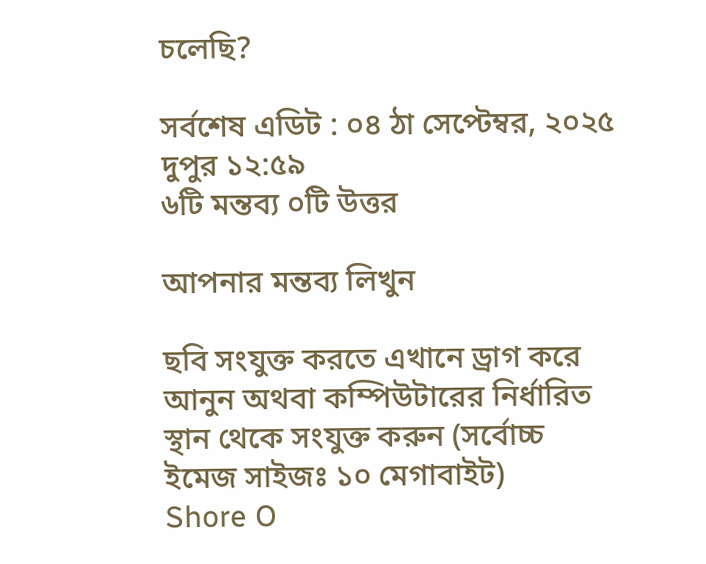চলেছি?

সর্বশেষ এডিট : ০৪ ঠা সেপ্টেম্বর, ২০২৫ দুপুর ১২:৫৯
৬টি মন্তব্য ০টি উত্তর

আপনার মন্তব্য লিখুন

ছবি সংযুক্ত করতে এখানে ড্রাগ করে আনুন অথবা কম্পিউটারের নির্ধারিত স্থান থেকে সংযুক্ত করুন (সর্বোচ্চ ইমেজ সাইজঃ ১০ মেগাবাইট)
Shore O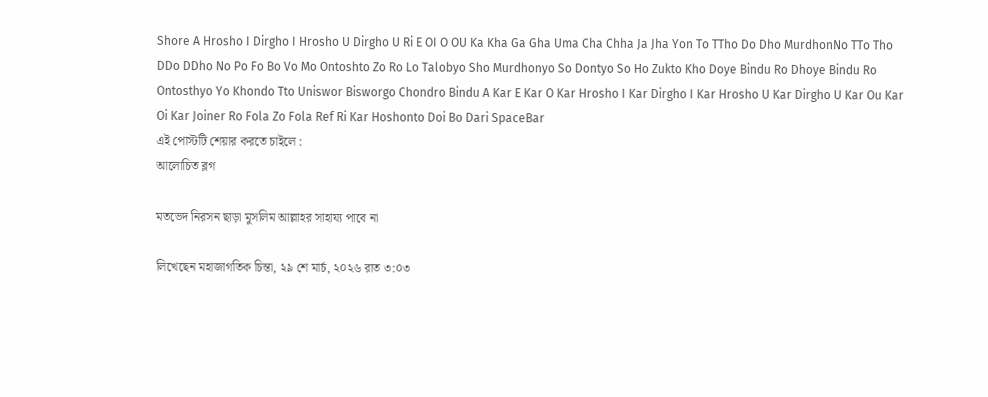Shore A Hrosho I Dirgho I Hrosho U Dirgho U Ri E OI O OU Ka Kha Ga Gha Uma Cha Chha Ja Jha Yon To TTho Do Dho MurdhonNo TTo Tho DDo DDho No Po Fo Bo Vo Mo Ontoshto Zo Ro Lo Talobyo Sho Murdhonyo So Dontyo So Ho Zukto Kho Doye Bindu Ro Dhoye Bindu Ro Ontosthyo Yo Khondo Tto Uniswor Bisworgo Chondro Bindu A Kar E Kar O Kar Hrosho I Kar Dirgho I Kar Hrosho U Kar Dirgho U Kar Ou Kar Oi Kar Joiner Ro Fola Zo Fola Ref Ri Kar Hoshonto Doi Bo Dari SpaceBar
এই পোস্টটি শেয়ার করতে চাইলে :
আলোচিত ব্লগ

মতভেদ নিরসন ছাড়া মুসলিম আল্লাহর সাহায্য পাবে না

লিখেছেন মহাজাগতিক চিন্তা, ২৯ শে মার্চ, ২০২৬ রাত ৩:০৩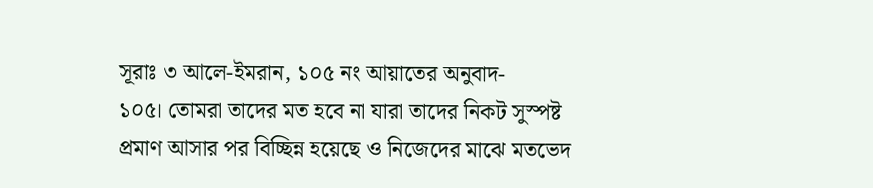সূরাঃ ৩ আলে-ইমরান, ১০৫ নং আয়াতের অনুবাদ-
১০৫। তোমরা তাদের মত হবে না যারা তাদের নিকট সুস্পষ্ট প্রমাণ আসার পর বিচ্ছিন্ন হয়েছে ও নিজেদের মাঝে মতভেদ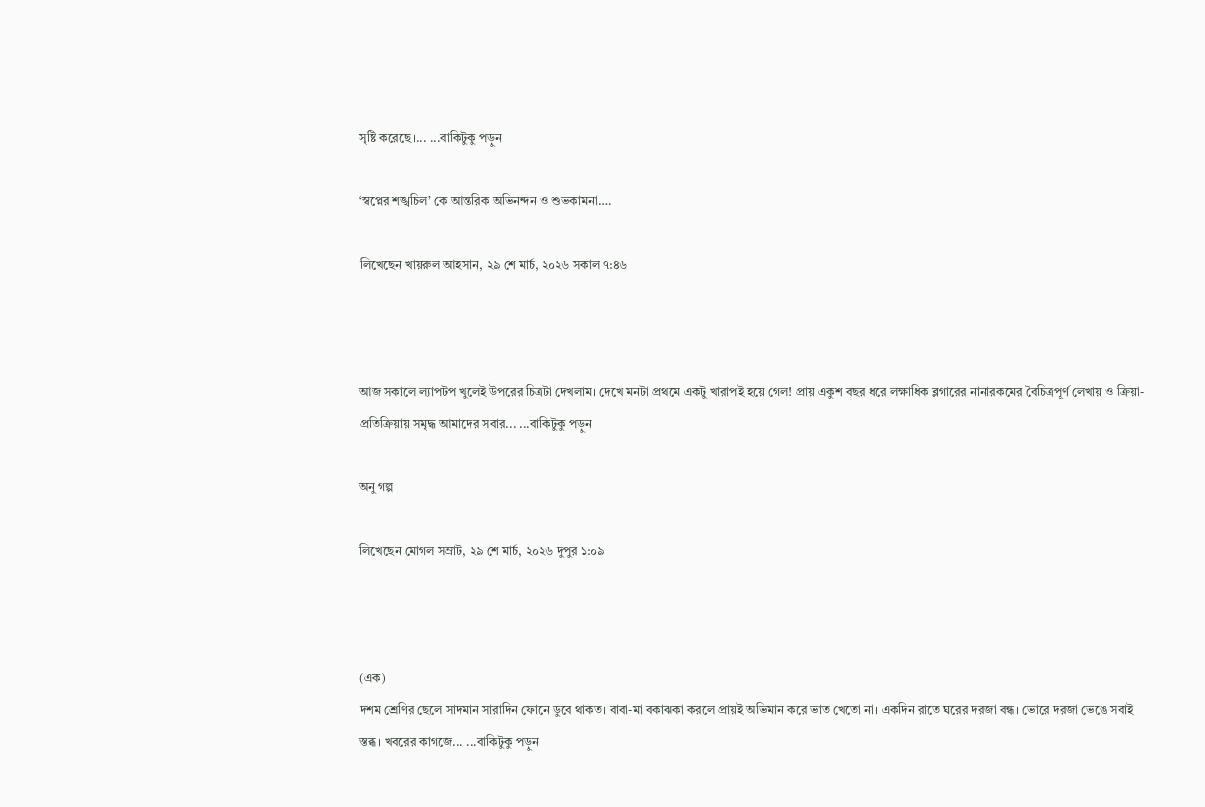সৃষ্টি করেছে।... ...বাকিটুকু পড়ুন

‘স্বপ্নের শঙ্খচিল’ কে আন্তরিক অভিনন্দন ও শুভকামনা….

লিখেছেন খায়রুল আহসান, ২৯ শে মার্চ, ২০২৬ সকাল ৭:৪৬



আজ সকালে ল্যাপটপ খুলেই উপরের চিত্রটা দেখলাম। দেখে মনটা প্রথমে একটু খারাপই হয়ে গেল! প্রায় একুশ বছর ধরে লক্ষাধিক ব্লগারের নানারকমের বৈচিত্রপূর্ণ লেখায় ও ক্রিয়া-প্রতিক্রিয়ায় সমৃদ্ধ আমাদের সবার... ...বাকিটুকু পড়ুন

অনু গল্প

লিখেছেন মোগল সম্রাট, ২৯ শে মার্চ, ২০২৬ দুপুর ১:০৯



(এক)
দশম শ্রেণির ছেলে সাদমান সারাদিন ফোনে ডুবে থাকত। বাবা-মা বকাঝকা করলে প্রায়ই অভিমান করে ভাত খেতো না। একদিন রাতে ঘরের দরজা বন্ধ। ভোরে দরজা ভেঙে সবাই স্তব্ধ। খবরের কাগজে... ...বাকিটুকু পড়ুন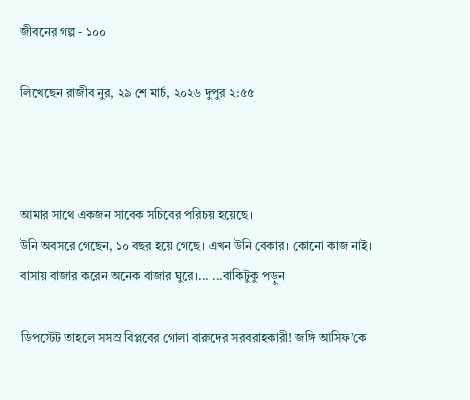জীবনের গল্প - ১০০

লিখেছেন রাজীব নুর, ২৯ শে মার্চ, ২০২৬ দুপুর ২:৫৫



আমার সাথে একজন সাবেক সচিবের পরিচয় হয়েছে।
উনি অবসরে গেছেন, ১০ বছর হয়ে গেছে। এখন উনি বেকার। কোনো কাজ নাই। বাসায় বাজার করেন অনেক বাজার ঘুরে।... ...বাকিটুকু পড়ুন

ডিপস্টেট তাহলে সসস্র বিপ্লবের গোলা বারুদের সরবরাহকারী! জঙ্গি আসিফ’কে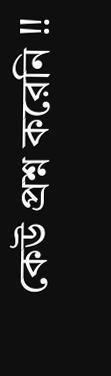কেউ প্রশ্ন করেনি ‼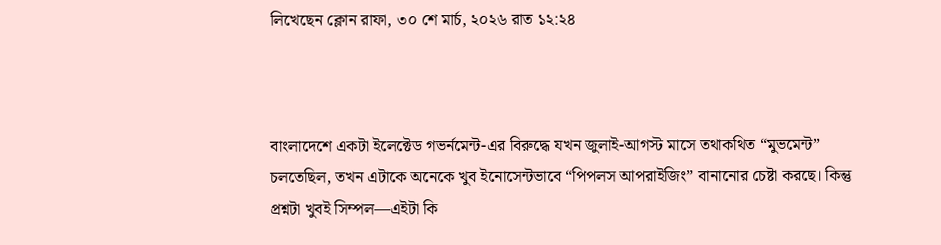লিখেছেন ক্লোন রাফা, ৩০ শে মার্চ, ২০২৬ রাত ১২:২৪



বাংলাদেশে একটা ইলেক্টেড গভর্নমেন্ট-এর বিরুদ্ধে যখন জুলাই-আগস্ট মাসে তথাকথিত “মুভমেন্ট” চলতেছিল, তখন এটাকে অনেকে খুব ইনোসেন্টভাবে “পিপলস আপরাইজিং” বানানোর চেষ্টা করছে। কিন্তু প্রশ্নটা খুবই সিম্পল—এইটা কি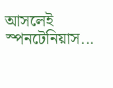আসলেই স্পনটেনিয়াস...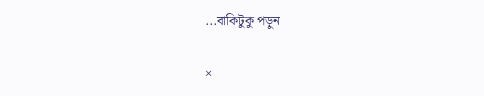...বাকিটুকু পড়ুন

×